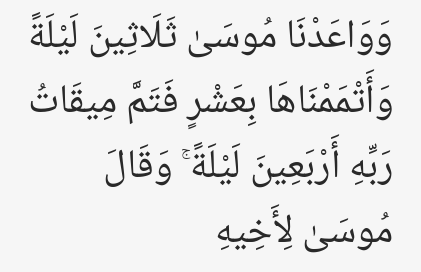وَوَاعَدْنَا مُوسَىٰ ثَلَاثِينَ لَيْلَةً وَأَتْمَمْنَاهَا بِعَشْرٍ فَتَمَّ مِيقَاتُ رَبِّهِ أَرْبَعِينَ لَيْلَةً ۚ وَقَالَ مُوسَىٰ لِأَخِيهِ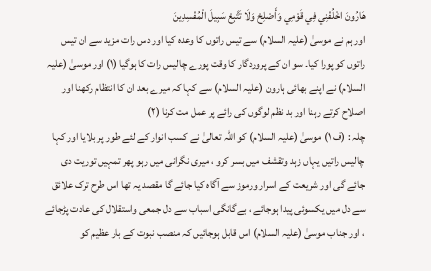هَارُونَ اخْلُفْنِي فِي قَوْمِي وَأَصْلِحْ وَلَا تَتَّبِعْ سَبِيلَ الْمُفْسِدِينَ
اور ہم نے موسیٰ (علیہ السلام) سے تیس راتوں کا وعدہ کیا اور دس رات مزید سے ان تیس راتوں کو پورا کیا۔ سو ان کے پروردگار کا وقت پورے چالیس رات کا ہوگیا (١) اور موسیٰ (علیہ السلام) نے اپنے بھائی ہارون (علیہ السلام) سے کہا کہ میرے بعد ان کا انتظام رکھنا اور اصلاح کرتے رہنا اور بد نظم لوگوں کی رائے پر عمل مت کرنا (٢)
چلہ : (ف ١) موسیٰ (علیہ السلام) کو اللہ تعالیٰ نے کسب انوار کے لئے طور پر بلایا اور کہا چالیس راتیں یہاں زہد وتقشف میں بسر کرو ، میری نگرانی میں رہو پھر تمہیں توریت دی جائے گی اور شریعت کے اسرار ورموز سے آگاہ کیا جائے گا مقصد یہ تھا اس طرح ترک علائق سے دل میں یکسوئی پیدا ہوجائے ، بےگانگی اسباب سے دل جمعی واستقلال کی عادت پڑجائے ، اور جناب موسیٰ (علیہ السلام) اس قابل ہوجائیں کہ منصب نبوت کے بار عظیم کو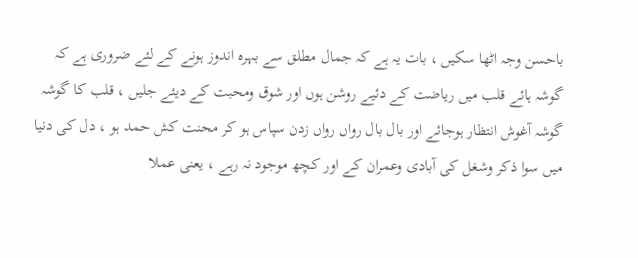باحسن وجہ اٹھا سکیں ، بات یہ ہے کہ جمال مطلق سے بہرہ اندوز ہونے کے لئے ضروری ہے کہ گوشہ ہائے قلب میں ریاضت کے دئیے روشن ہوں اور شوق ومحبت کے دیئے جلیں ، قلب کا گوشہ گوشہ آغوش انتظار ہوجائے اور بال بال رواں رواں زدن سپاس ہو کر محنت کش حمد ہو ، دل کی دنیا میں سوا ذکر وشغل کی آبادی وعمران کے اور کچھ موجود نہ رہے ، یعنی عملا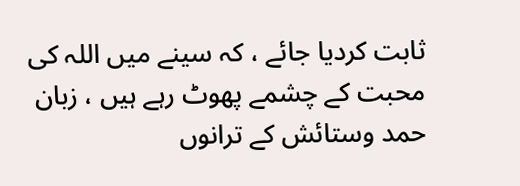ثابت کردیا جائے ، کہ سینے میں اللہ کی محبت کے چشمے پھوٹ رہے ہیں ، زبان حمد وستائش کے ترانوں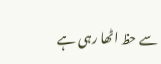سے حظ اٹھا رہی ہے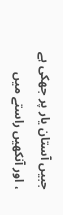جبیں آستان یار پر جھکی ہے ، اور آنکھیں راستے میں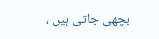بچھی جاتی ہیں ،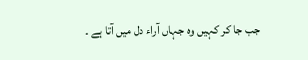جب جا کر کہیں وہ جہاں آراء دل میں آتا ہے ۔